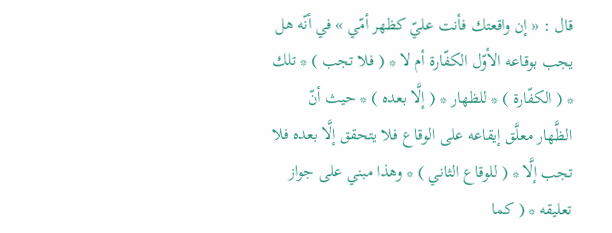قال : « إن واقعتك فأنت عليّ كظهر أمّي » في أنّه هل يجب بوقاعه الأوّل الكفّارة أم لا * ( فلا تجب ) * تلك * ( الكفّارة ) * للظهار * ( إلَّا بعده ) * حيث أنّ الظَّهار معلَّق إيقاعه على الوقاع فلا يتحقق إلَّا بعده فلا تجب إلَّا * ( للوقاع الثاني ) * وهذا مبني على جواز تعليقه * ( كما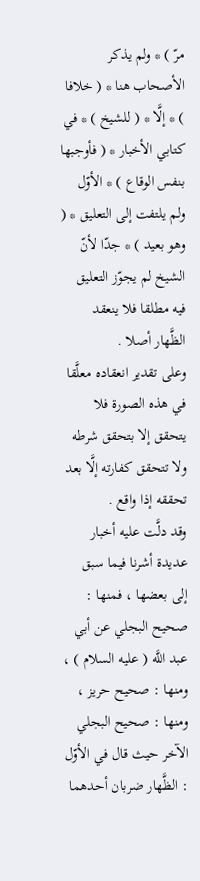مرّ ) * ولم يذكر الأصحاب هنا * ( خلافا ) * إلَّا * ( للشيخ ) * في كتابي الأخبار * ( فأوجبها بنفس الوقاع ) * الأوّل ولم يلتفت إلى التعليق * ( وهو بعيد ) * جدّا لأنّ الشيخ لم يجوّز التعليق فيه مطلقا فلا ينعقد الظَّهار أصلا .
وعلى تقدير انعقاده معلَّقا في هذه الصورة فلا يتحقق إلا بتحقق شرطه ولا تتحقق كفارته إلَّا بعد تحققه إذا واقع .
وقد دلَّت عليه أخبار عديدة أشرنا فيما سبق إلى بعضها ، فمنها :
صحيح البجلي عن أبي عبد اللَّه ( عليه السلام ) ، ومنها : صحيح حريز ، ومنها : صحيح البجلي الآخر حيث قال في الأوّل : الظَّهار ضربان أحدهما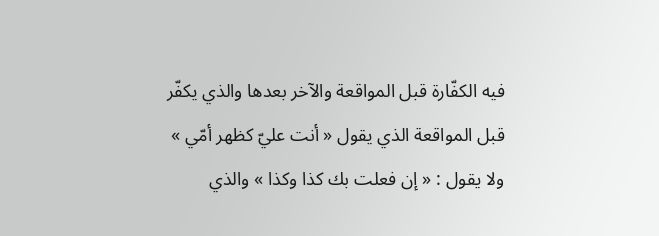فيه الكفّارة قبل المواقعة والآخر بعدها والذي يكفّر قبل المواقعة الذي يقول « أنت عليّ كظهر أمّي » ولا يقول : « إن فعلت بك كذا وكذا » والذي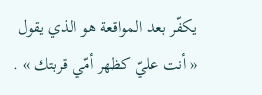يكفّر بعد المواقعة هو الذي يقول « أنت عليّ كظهر أمّي قربتك » .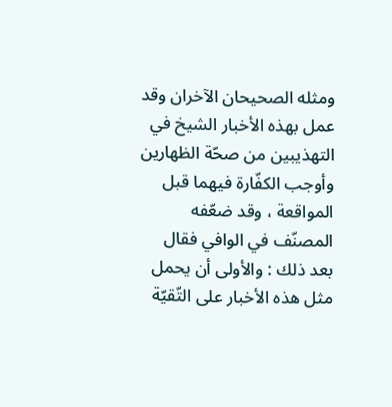ومثله الصحيحان الآخران وقد عمل بهذه الأخبار الشيخ في التهذيبين من صحّة الظهارين وأوجب الكفّارة فيهما قبل المواقعة ، وقد ضعّفه المصنّف في الوافي فقال بعد ذلك : والأولى أن يحمل مثل هذه الأخبار على التّقيّة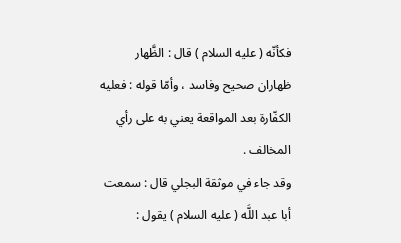فكأنّه ( عليه السلام ) قال : الظَّهار ظهاران صحيح وفاسد ، وأمّا قوله : فعليه الكفّارة بعد المواقعة يعني به على رأي المخالف .
وقد جاء في موثقة البجلي قال : سمعت أبا عبد اللَّه ( عليه السلام ) يقول :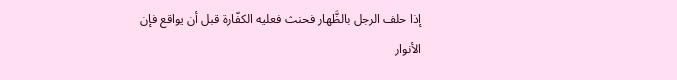إذا حلف الرجل بالظَّهار فحنث فعليه الكفّارة قبل أن يواقع فإن
الأنوار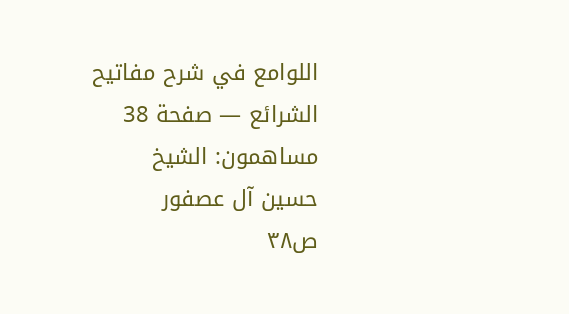اللوامع في شرح مفاتيح الشرائع — صفحة 38
مساهمون: الشيخ حسين آل عصفور
ص٣٨